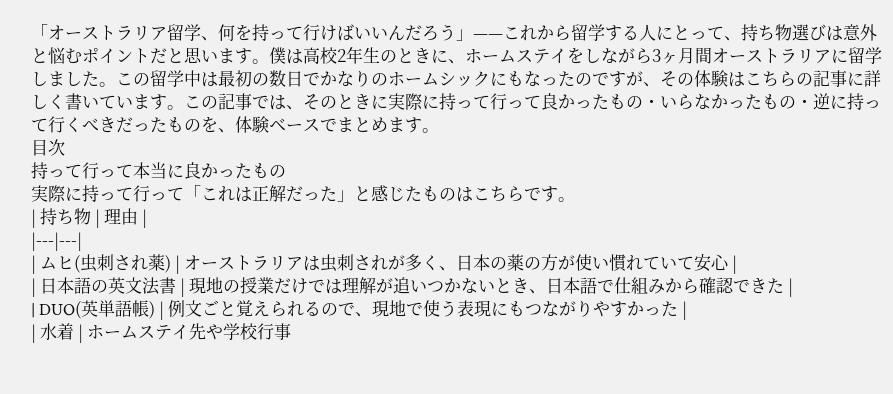「オーストラリア留学、何を持って行けばいいんだろう」——これから留学する人にとって、持ち物選びは意外と悩むポイントだと思います。僕は高校2年生のときに、ホームステイをしながら3ヶ月間オーストラリアに留学しました。この留学中は最初の数日でかなりのホームシックにもなったのですが、その体験はこちらの記事に詳しく書いています。この記事では、そのときに実際に持って行って良かったもの・いらなかったもの・逆に持って行くべきだったものを、体験ベースでまとめます。
目次
持って行って本当に良かったもの
実際に持って行って「これは正解だった」と感じたものはこちらです。
| 持ち物 | 理由 |
|---|---|
| ムヒ(虫刺され薬) | オーストラリアは虫刺されが多く、日本の薬の方が使い慣れていて安心 |
| 日本語の英文法書 | 現地の授業だけでは理解が追いつかないとき、日本語で仕組みから確認できた |
| DUO(英単語帳) | 例文ごと覚えられるので、現地で使う表現にもつながりやすかった |
| 水着 | ホームステイ先や学校行事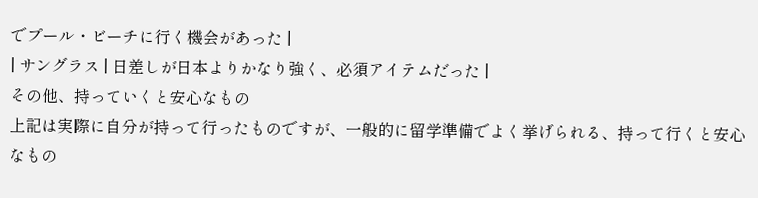でプール・ビーチに行く機会があった |
| サングラス | 日差しが日本よりかなり強く、必須アイテムだった |
その他、持っていくと安心なもの
上記は実際に自分が持って行ったものですが、一般的に留学準備でよく挙げられる、持って行くと安心なもの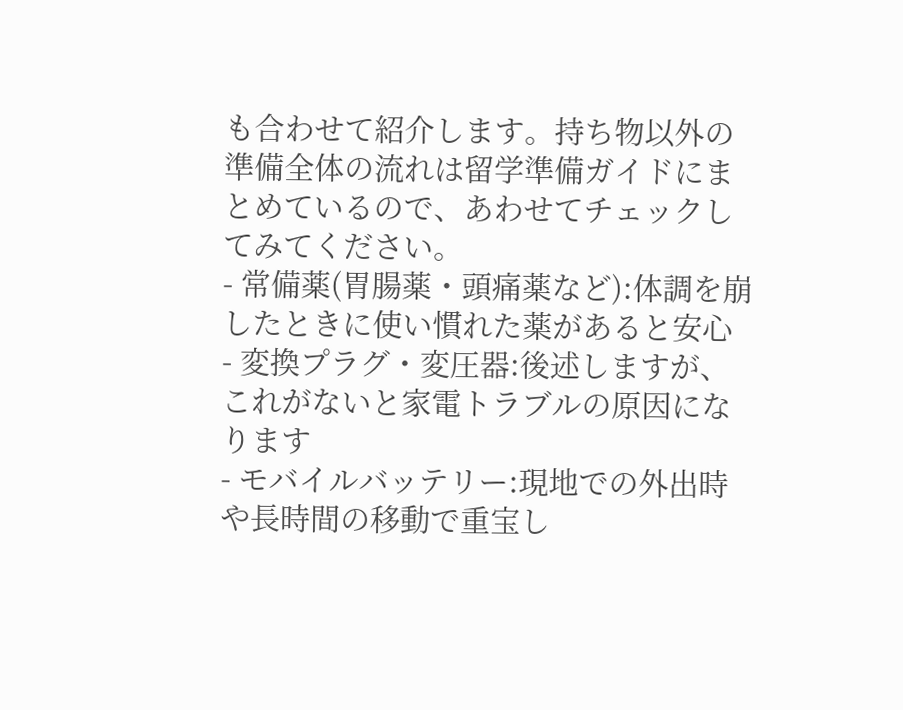も合わせて紹介します。持ち物以外の準備全体の流れは留学準備ガイドにまとめているので、あわせてチェックしてみてください。
- 常備薬(胃腸薬・頭痛薬など):体調を崩したときに使い慣れた薬があると安心
- 変換プラグ・変圧器:後述しますが、これがないと家電トラブルの原因になります
- モバイルバッテリー:現地での外出時や長時間の移動で重宝し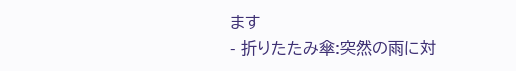ます
- 折りたたみ傘:突然の雨に対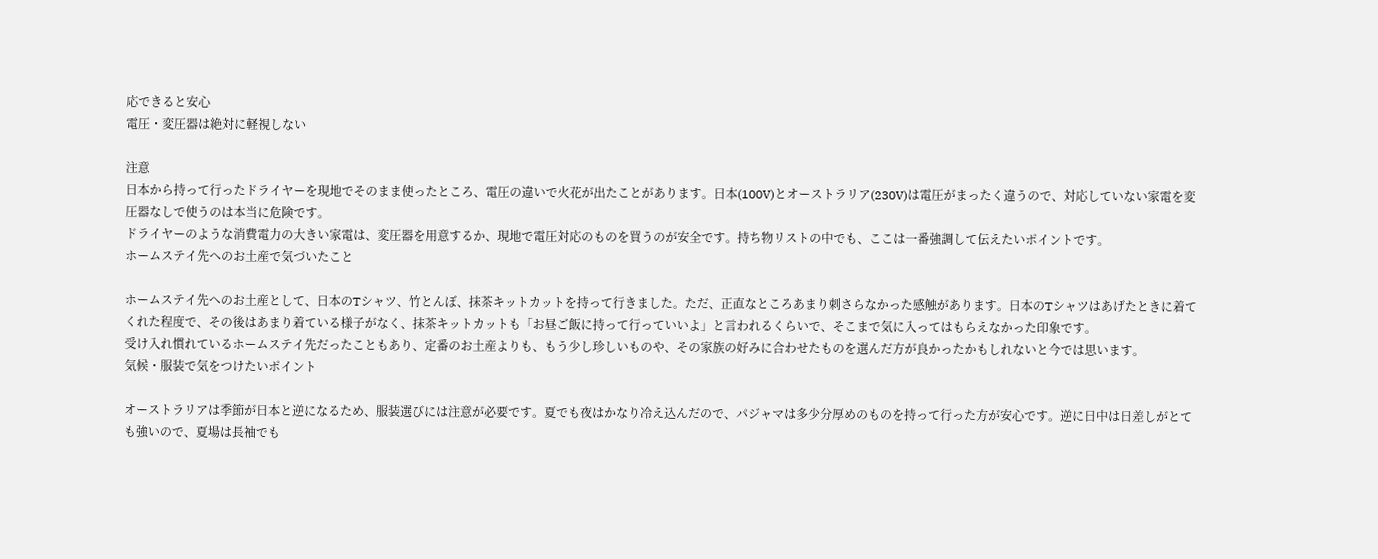応できると安心
電圧・変圧器は絶対に軽視しない

注意
日本から持って行ったドライヤーを現地でそのまま使ったところ、電圧の違いで火花が出たことがあります。日本(100V)とオーストラリア(230V)は電圧がまったく違うので、対応していない家電を変圧器なしで使うのは本当に危険です。
ドライヤーのような消費電力の大きい家電は、変圧器を用意するか、現地で電圧対応のものを買うのが安全です。持ち物リストの中でも、ここは一番強調して伝えたいポイントです。
ホームステイ先へのお土産で気づいたこと

ホームステイ先へのお土産として、日本のTシャツ、竹とんぼ、抹茶キットカットを持って行きました。ただ、正直なところあまり刺さらなかった感触があります。日本のTシャツはあげたときに着てくれた程度で、その後はあまり着ている様子がなく、抹茶キットカットも「お昼ご飯に持って行っていいよ」と言われるくらいで、そこまで気に入ってはもらえなかった印象です。
受け入れ慣れているホームステイ先だったこともあり、定番のお土産よりも、もう少し珍しいものや、その家族の好みに合わせたものを選んだ方が良かったかもしれないと今では思います。
気候・服装で気をつけたいポイント

オーストラリアは季節が日本と逆になるため、服装選びには注意が必要です。夏でも夜はかなり冷え込んだので、パジャマは多少分厚めのものを持って行った方が安心です。逆に日中は日差しがとても強いので、夏場は長袖でも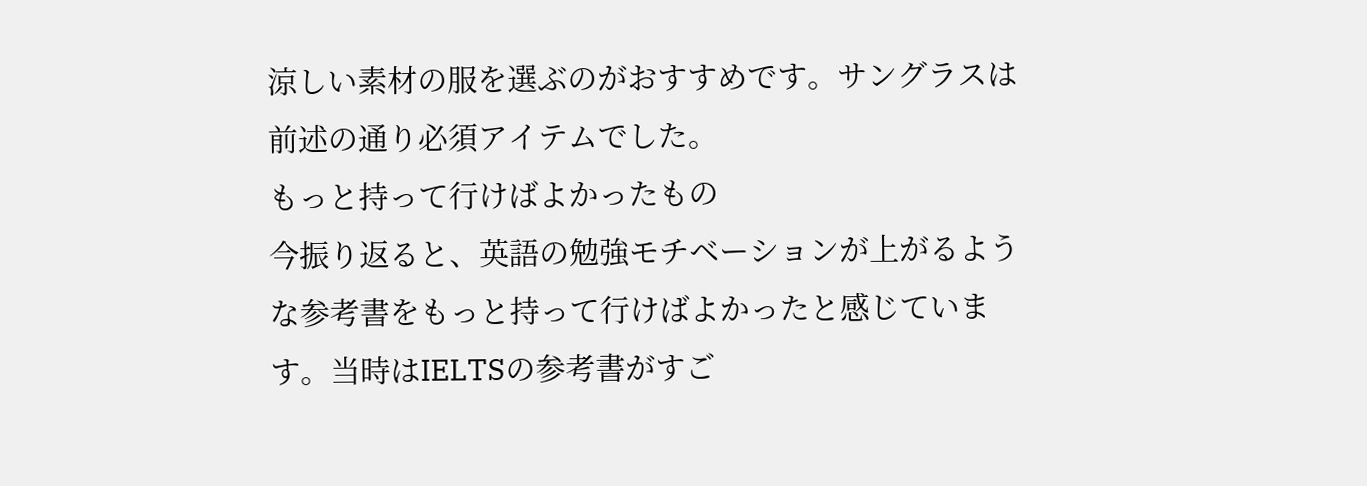涼しい素材の服を選ぶのがおすすめです。サングラスは前述の通り必須アイテムでした。
もっと持って行けばよかったもの
今振り返ると、英語の勉強モチベーションが上がるような参考書をもっと持って行けばよかったと感じています。当時はIELTSの参考書がすご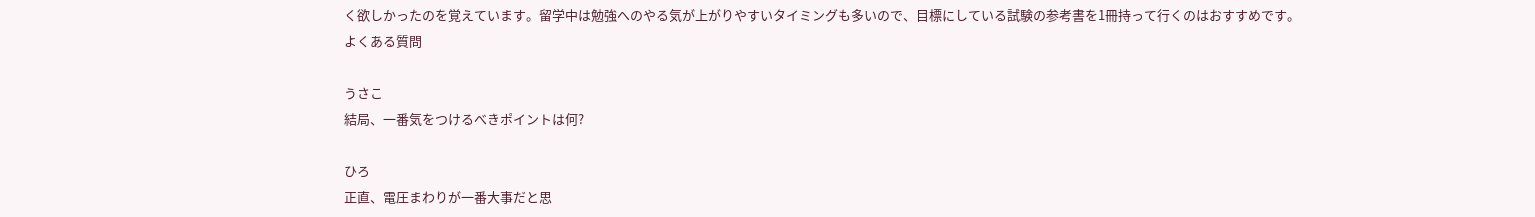く欲しかったのを覚えています。留学中は勉強へのやる気が上がりやすいタイミングも多いので、目標にしている試験の参考書を1冊持って行くのはおすすめです。
よくある質問

うさこ
結局、一番気をつけるべきポイントは何?

ひろ
正直、電圧まわりが一番大事だと思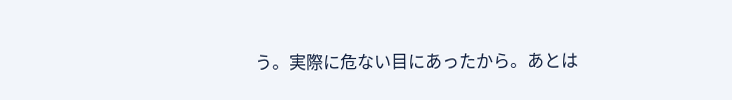う。実際に危ない目にあったから。あとは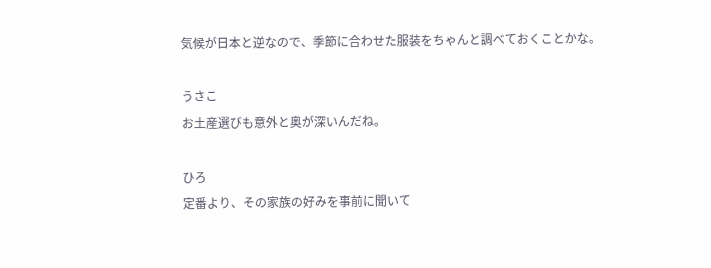気候が日本と逆なので、季節に合わせた服装をちゃんと調べておくことかな。

うさこ
お土産選びも意外と奥が深いんだね。

ひろ
定番より、その家族の好みを事前に聞いて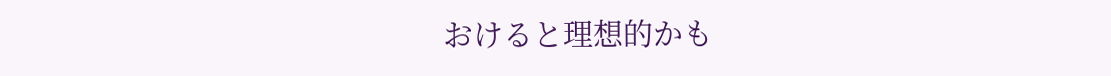おけると理想的かも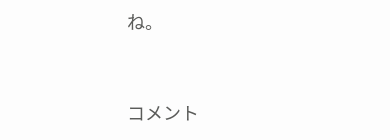ね。


コメント